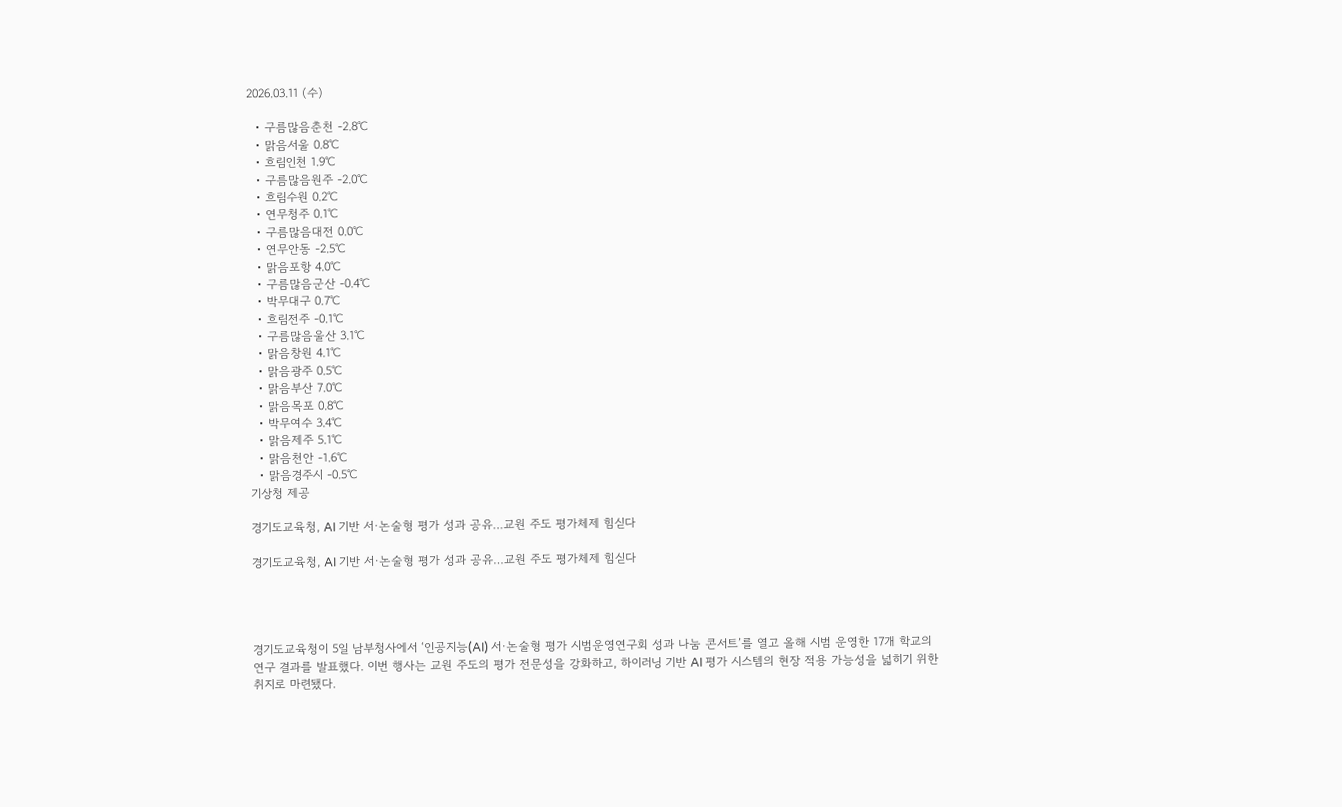2026.03.11 (수)

  • 구름많음춘천 -2.8℃
  • 맑음서울 0.8℃
  • 흐림인천 1.9℃
  • 구름많음원주 -2.0℃
  • 흐림수원 0.2℃
  • 연무청주 0.1℃
  • 구름많음대전 0.0℃
  • 연무안동 -2.5℃
  • 맑음포항 4.0℃
  • 구름많음군산 -0.4℃
  • 박무대구 0.7℃
  • 흐림전주 -0.1℃
  • 구름많음울산 3.1℃
  • 맑음창원 4.1℃
  • 맑음광주 0.5℃
  • 맑음부산 7.0℃
  • 맑음목포 0.8℃
  • 박무여수 3.4℃
  • 맑음제주 5.1℃
  • 맑음천안 -1.6℃
  • 맑음경주시 -0.5℃
기상청 제공

경기도교육청, AI 기반 서·논술형 평가 성과 공유…교원 주도 평가체제 힘싣다

경기도교육청, AI 기반 서·논술형 평가 성과 공유…교원 주도 평가체제 힘싣다




경기도교육청이 5일 남부청사에서 ‘인공지능(AI) 서·논술형 평가 시범운영연구회 성과 나눔 콘서트’를 열고 올해 시범 운영한 17개 학교의 연구 결과를 발표했다. 이번 행사는 교원 주도의 평가 전문성을 강화하고, 하이러닝 기반 AI 평가 시스템의 현장 적용 가능성을 넓히기 위한 취지로 마련됐다.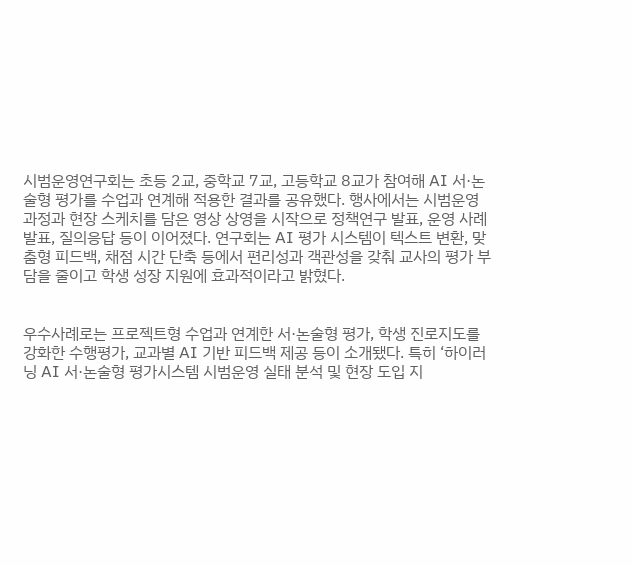시범운영연구회는 초등 2교, 중학교 7교, 고등학교 8교가 참여해 AI 서·논술형 평가를 수업과 연계해 적용한 결과를 공유했다. 행사에서는 시범운영 과정과 현장 스케치를 담은 영상 상영을 시작으로 정책연구 발표, 운영 사례 발표, 질의응답 등이 이어졌다. 연구회는 AI 평가 시스템이 텍스트 변환, 맞춤형 피드백, 채점 시간 단축 등에서 편리성과 객관성을 갖춰 교사의 평가 부담을 줄이고 학생 성장 지원에 효과적이라고 밝혔다.


우수사례로는 프로젝트형 수업과 연계한 서·논술형 평가, 학생 진로지도를 강화한 수행평가, 교과별 AI 기반 피드백 제공 등이 소개됐다. 특히 ‘하이러닝 AI 서·논술형 평가시스템 시범운영 실태 분석 및 현장 도입 지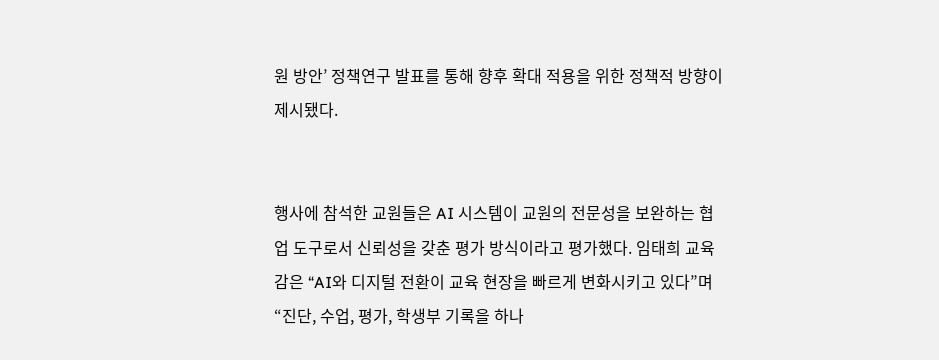원 방안’ 정책연구 발표를 통해 향후 확대 적용을 위한 정책적 방향이 제시됐다.


행사에 참석한 교원들은 AI 시스템이 교원의 전문성을 보완하는 협업 도구로서 신뢰성을 갖춘 평가 방식이라고 평가했다. 임태희 교육감은 “AI와 디지털 전환이 교육 현장을 빠르게 변화시키고 있다”며 “진단, 수업, 평가, 학생부 기록을 하나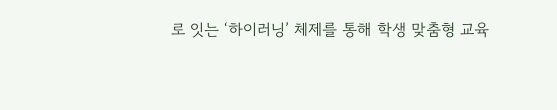로 잇는 ‘하이러닝’ 체제를 통해 학생 맞춤형 교육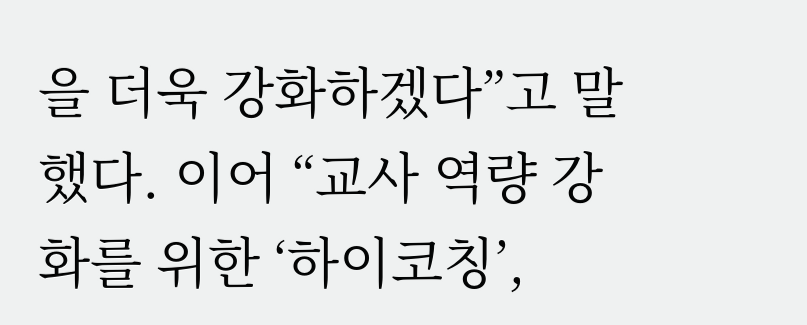을 더욱 강화하겠다”고 말했다. 이어 “교사 역량 강화를 위한 ‘하이코칭’,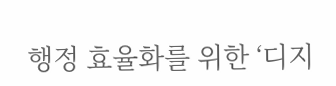행정 효율화를 위한 ‘디지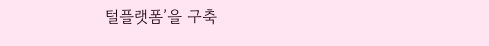털플랫폼’을 구축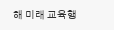해 미래 교육행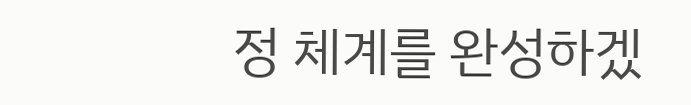정 체계를 완성하겠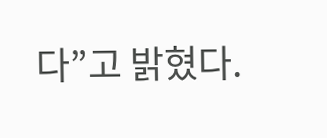다”고 밝혔다.